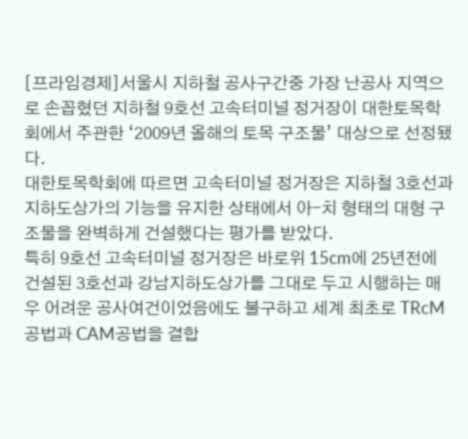[프라임경제]서울시 지하철 공사구간중 가장 난공사 지역으로 손꼽혔던 지하철 9호선 고속터미널 정거장이 대한토목학회에서 주관한 ‘2009년 올해의 토목 구조물’ 대상으로 선정됐다.
대한토목학회에 따르면 고속터미널 정거장은 지하철 3호선과 지하도상가의 기능을 유지한 상태에서 아-치 형태의 대형 구조물을 완벽하게 건설했다는 평가를 받았다.
특히 9호선 고속터미널 정거장은 바로위 15cm에 25년전에 건설된 3호선과 강남지하도상가를 그대로 두고 시행하는 매우 어려운 공사여건이었음에도 불구하고 세계 최초로 TRcM공법과 CAM공법을 결합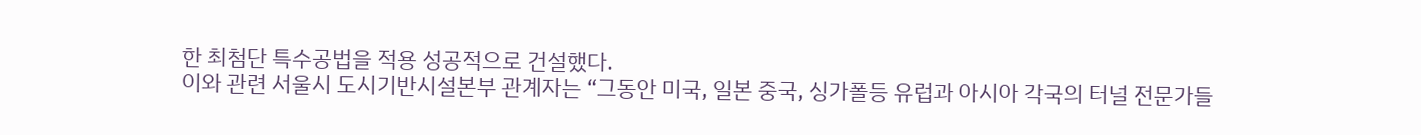한 최첨단 특수공법을 적용 성공적으로 건설했다.
이와 관련 서울시 도시기반시설본부 관계자는 “그동안 미국, 일본 중국, 싱가폴등 유럽과 아시아 각국의 터널 전문가들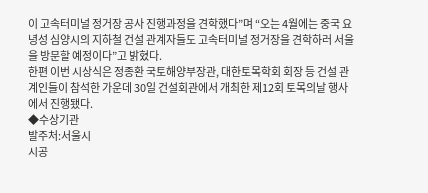이 고속터미널 정거장 공사 진행과정을 견학했다”며 “오는 4월에는 중국 요녕성 심양시의 지하철 건설 관계자들도 고속터미널 정거장을 견학하러 서울을 방문할 예정이다”고 밝혔다.
한편 이번 시상식은 정종환 국토해양부장관, 대한토목학회 회장 등 건설 관계인들이 참석한 가운데 30일 건설회관에서 개최한 제12회 토목의날 행사에서 진행됐다.
◆수상기관
발주처:서울시
시공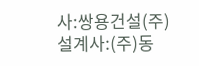사:쌍용건설(주)
설계사:(주)동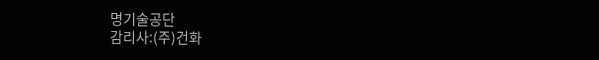명기술공단
감리사:(주)건화